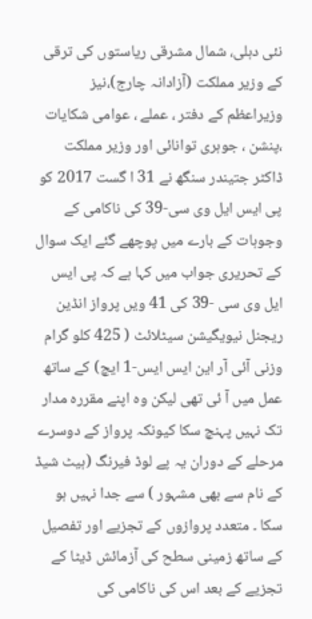نئی دہلی، شمال مشرقی ریاستوں کی ترقی کے وزیر مملکت (آزادانہ چارج)،نیز وزیراعظم کے دفتر ، عملے ، عوامی شکایات ،پنشن ، جوہری توانائی اور وزیر مملکت ڈاکٹر جتیندر سنگھ نے 31 ا گست 2017 کو پی ایس ایل وی سی-39 کی ناکامی کے وجوہات کے بارے میں پوچھے گئے ایک سوال کے تحریری جواب میں کہا ہے کہ پی ایس ایل وی سی -39 کی 41 ویں پرواز انڈین ریجنل نیویگیشن سیٹلائٹ ( 425 کلو گرام وزنی آئی آر این ایس ایس-1 ایچ) کے ساتھ عمل میں آ ئی تھی لیکن وہ اپنے مقررہ مدار تک نہیں پہنچ سکا کیونکہ پرواز کے دوسرے مرحلے کے دوران یہ پے لوڈ فیرنگ (ہیٹ شیڈ کے نام سے بھی مشہور ) سے جدا نہیں ہو سکا ۔ متعدد پروازوں کے تجزیے اور تفصیل کے ساتھ زمینی سطح کی آزمائش ڈیٹا کے تجزیے کے بعد اس کی ناکامی کی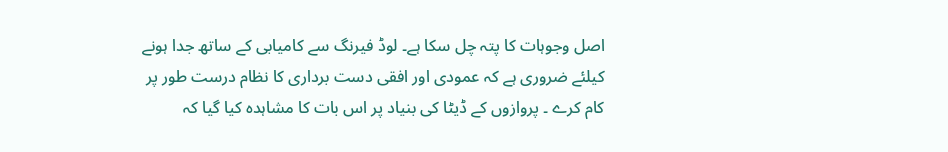اصل وجوہات کا پتہ چل سکا ہے۔ لوڈ فیرنگ سے کامیابی کے ساتھ جدا ہونے کیلئے ضروری ہے کہ عمودی اور افقی دست برداری کا نظام درست طور پر کام کرے ۔ پروازوں کے ڈیٹا کی بنیاد پر اس بات کا مشاہدہ کیا گیا کہ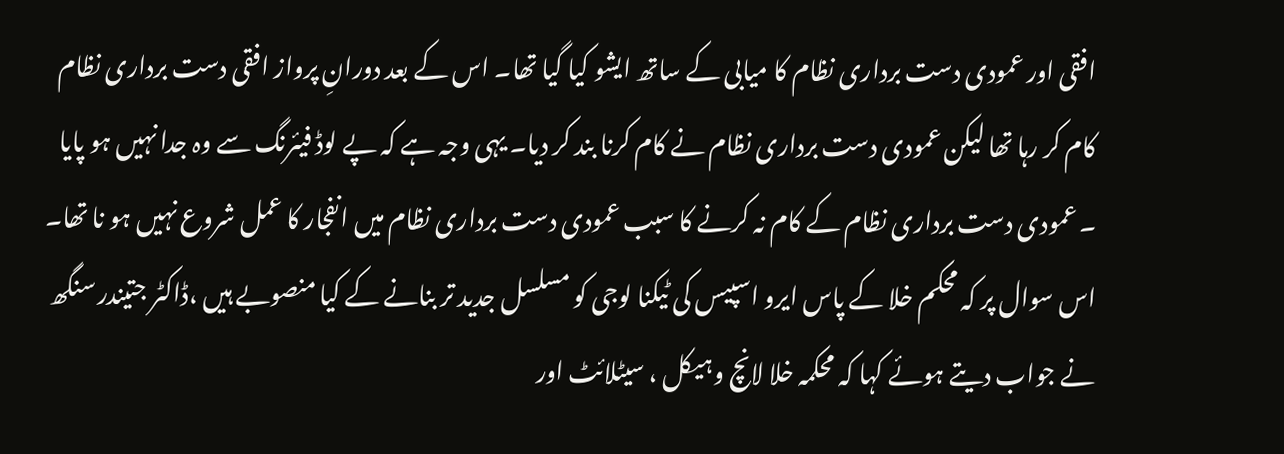افقی اور عمودی دست برداری نظام کا میابی کے ساتھ ایشو کیا گیا تھا۔ اس کے بعد دورانِ پرواز افقی دست برداری نظام کام کر رہا تھا لیکن عمودی دست برداری نظام نے کام کرنا بند کر دیا۔ یہی وجہ ہے کہ پے لوڈ فیئرنگ سے وہ جدا نہیں ہو پایا ۔ عمودی دست برداری نظام کے کام نہ کرنے کا سبب عمودی دست برداری نظام میں انفجار کا عمل شروع نہیں ہو نا تھا۔
اس سوال پر کہ محکم خلا کے پاس ایرو اسپیس کی ٹیکنا لوجی کو مسلسل جدید تر بنانے کے کیا منصوبے ہیں ،ڈاکٹر جتیندر سنگھ نے جواب دیتے ہوئے کہا کہ محکمہ خلا لانچ وہیکل ، سیٹلائٹ اور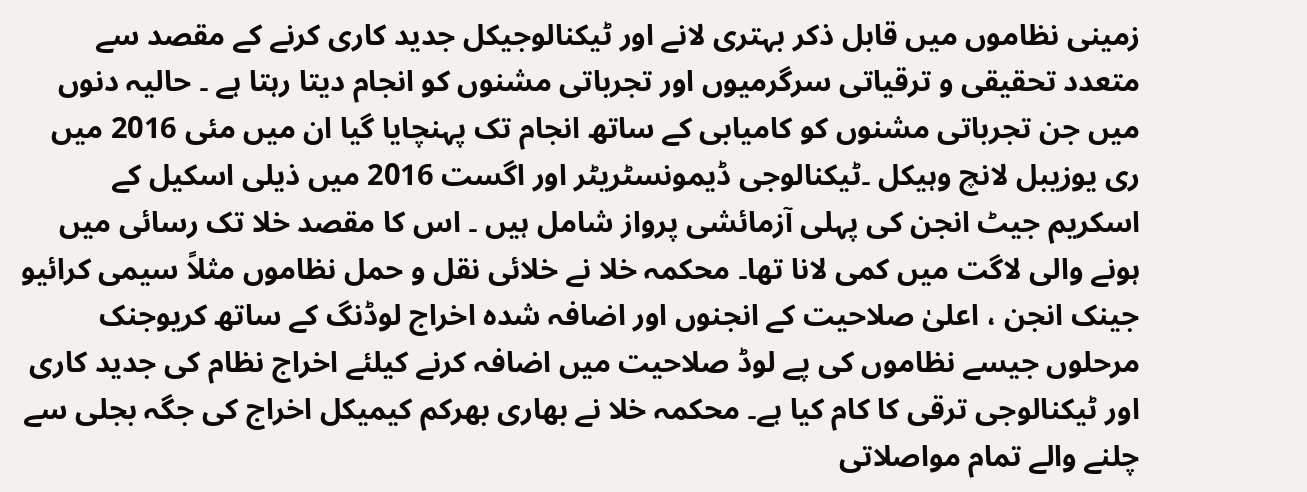زمینی نظاموں میں قابل ذکر بہتری لانے اور ٹیکنالوجیکل جدید کاری کرنے کے مقصد سے متعدد تحقیقی و ترقیاتی سرگرمیوں اور تجرباتی مشنوں کو انجام دیتا رہتا ہے ۔ حالیہ دنوں میں جن تجرباتی مشنوں کو کامیابی کے ساتھ انجام تک پہنچایا گیا ان میں مئی 2016 میں ری یوزیبل لانچ وہیکل ۔ٹیکنالوجی ڈیمونسٹریٹر اور اگست 2016 میں ذیلی اسکیل کے اسکریم جیٹ انجن کی پہلی آزمائشی پرواز شامل ہیں ۔ اس کا مقصد خلا تک رسائی میں ہونے والی لاگت میں کمی لانا تھا۔ محکمہ خلا نے خلائی نقل و حمل نظاموں مثلاً سیمی کرائیو جینک انجن ، اعلیٰ صلاحیت کے انجنوں اور اضافہ شدہ اخراج لوڈنگ کے ساتھ کریوجنک مرحلوں جیسے نظاموں کی پے لوڈ صلاحیت میں اضافہ کرنے کیلئے اخراج نظام کی جدید کاری اور ٹیکنالوجی ترقی کا کام کیا ہے۔ محکمہ خلا نے بھاری بھرکم کیمیکل اخراج کی جگہ بجلی سے چلنے والے تمام مواصلاتی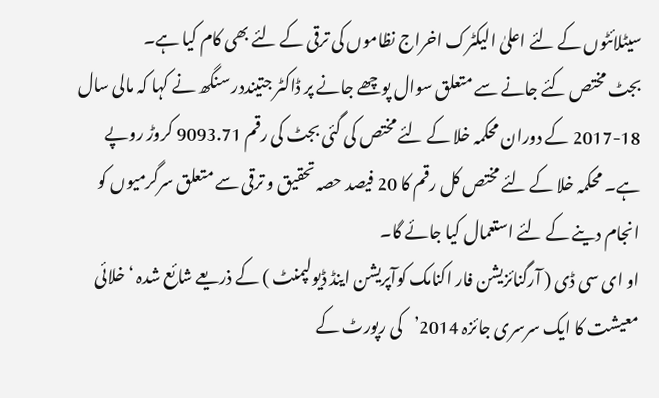سیٹلائٹوں کے لئے اعلیٰ الیکٹرک اخراج نظاموں کی ترقی کے لئے بھی کام کیا ہے۔
بجٹ مختص کئے جانے سے متعلق سوال پوچھے جانے پر ڈاکٹر جتینددر سنگھ نے کہا کہ مالی سال 18-2017 کے دوران محکمہ خلا کے لئے مختص کی گئی بجٹ کی رقم 9093.71 کروڑ روپے ہے۔ محکمہ خلا کے لئے مختص کل رقم کا 20 فیصد حصہ تحقیق و ترقی سے متعلق سرگرمیوں کو انجام دینے کے لئے استعمال کیا جائے گا۔
او ای سی ڈی ( آرگنائزیشن فار اکنامک کوآپریشن اینڈ ڈیولپمنٹ ) کے ذریعے شائع شدہ ‘خلائی معیشت کا ایک سرسری جائزہ 2014’کی رپورٹ کے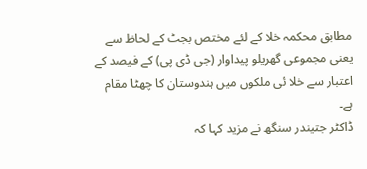مطابق محکمہ خلا کے لئے مختص بجٹ کے لحاظ سے یعنی مجموعی گھریلو پیداوار (جی ڈی پی) کے فیصد کے اعتبار سے خلا ئی ملکوں میں ہندوستان کا چھٹا مقام ہے۔
ڈاکٹر جتیندر سنگھ نے مزید کہا کہ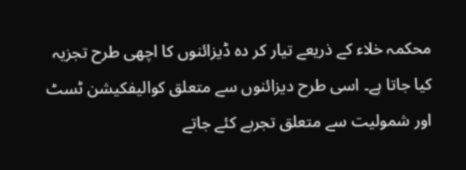محکمہ خلاء کے ذریعے تیار کر دہ ڈیزائنوں کا اچھی طرح تجزیہ کیا جاتا ہے۔ اسی طرح دیزائنوں سے متعلق کوالیفکیشن ٹسٹ اور شمولیت سے متعلق تجربے کئے جاتے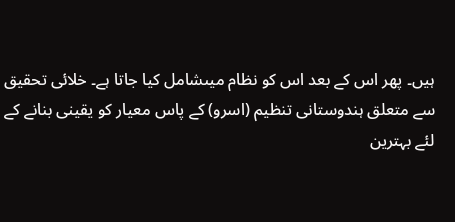ہیں۔ پھر اس کے بعد اس کو نظام میںشامل کیا جاتا ہے۔ خلائی تحقیق سے متعلق ہندوستانی تنظیم (اسرو) کے پاس معیار کو یقینی بنانے کے لئے بہترین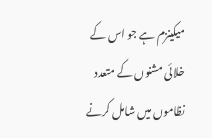میکینزم ہے جو اس کے خلائی مشنوں کے متعدد نظاموں میں شامل کرنے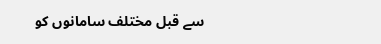سے قبل مختلف سامانوں کو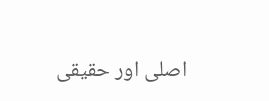اصلی اور حقیقی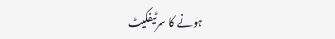ہونے کا سرٹیفکیٹ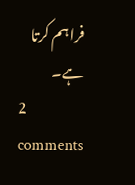فراہم کرتا ہے۔
2 comments